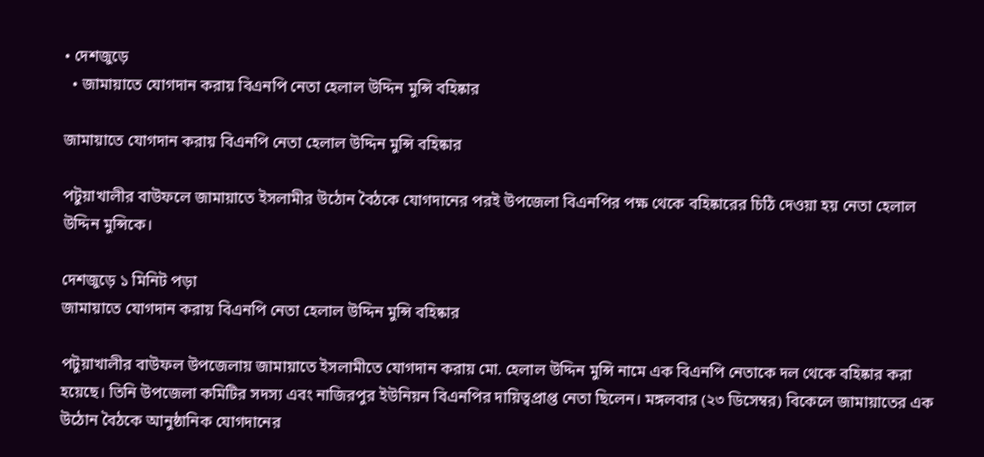• দেশজুড়ে
  • জামায়াতে যোগদান করায় বিএনপি নেতা হেলাল উদ্দিন মুন্সি বহিষ্কার

জামায়াতে যোগদান করায় বিএনপি নেতা হেলাল উদ্দিন মুন্সি বহিষ্কার

পটুয়াখালীর বাউফলে জামায়াতে ইসলামীর উঠোন বৈঠকে যোগদানের পরই উপজেলা বিএনপির পক্ষ থেকে বহিষ্কারের চিঠি দেওয়া হয় নেতা হেলাল উদ্দিন মুন্সিকে।

দেশজুড়ে ১ মিনিট পড়া
জামায়াতে যোগদান করায় বিএনপি নেতা হেলাল উদ্দিন মুন্সি বহিষ্কার

পটুয়াখালীর বাউফল উপজেলায় জামায়াতে ইসলামীতে যোগদান করায় মো. হেলাল উদ্দিন মুন্সি নামে এক বিএনপি নেতাকে দল থেকে বহিষ্কার করা হয়েছে। তিনি উপজেলা কমিটির সদস্য এবং নাজিরপুর ইউনিয়ন বিএনপির দায়িত্বপ্রাপ্ত নেতা ছিলেন। মঙ্গলবার (২৩ ডিসেম্বর) বিকেলে জামায়াতের এক উঠোন বৈঠকে আনুষ্ঠানিক যোগদানের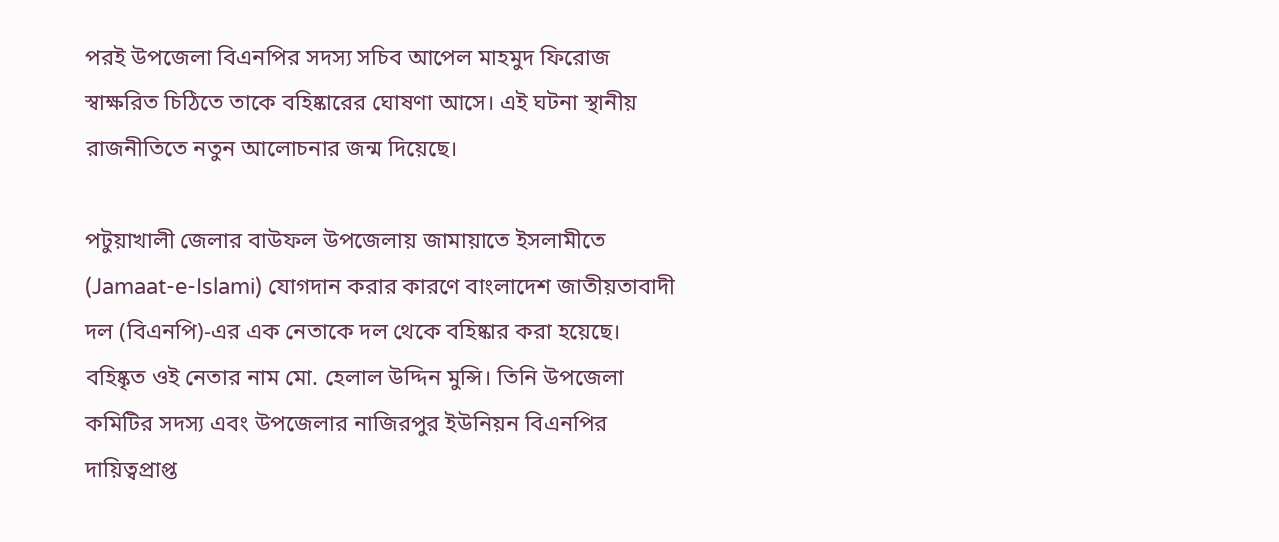পরই উপজেলা বিএনপির সদস্য সচিব আপেল মাহমুদ ফিরোজ স্বাক্ষরিত চিঠিতে তাকে বহিষ্কারের ঘোষণা আসে। এই ঘটনা স্থানীয় রাজনীতিতে নতুন আলোচনার জন্ম দিয়েছে।

পটুয়াখালী জেলার বাউফল উপজেলায় জামায়াতে ইসলামীতে (Jamaat-e-Islami) যোগদান করার কারণে বাংলাদেশ জাতীয়তাবাদী দল (বিএনপি)-এর এক নেতাকে দল থেকে বহিষ্কার করা হয়েছে। বহিষ্কৃত ওই নেতার নাম মো. হেলাল উদ্দিন মুন্সি। তিনি উপজেলা কমিটির সদস্য এবং উপজেলার নাজিরপুর ইউনিয়ন বিএনপির দায়িত্বপ্রাপ্ত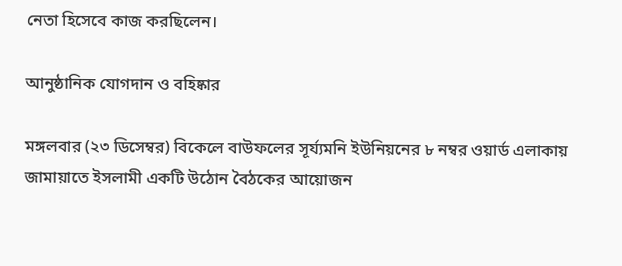নেতা হিসেবে কাজ করছিলেন।

আনুষ্ঠানিক যোগদান ও বহিষ্কার

মঙ্গলবার (২৩ ডিসেম্বর) বিকেলে বাউফলের সূর্য্যমনি ইউনিয়নের ৮ নম্বর ওয়ার্ড এলাকায় জামায়াতে ইসলামী একটি উঠোন বৈঠকের আয়োজন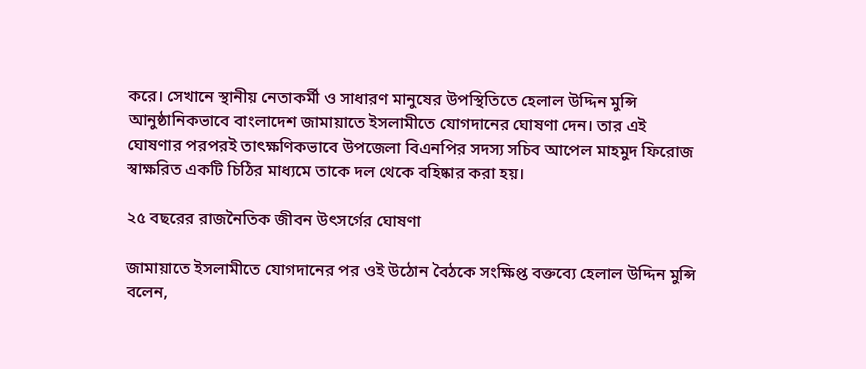করে। সেখানে স্থানীয় নেতাকর্মী ও সাধারণ মানুষের উপস্থিতিতে হেলাল উদ্দিন মুন্সি আনুষ্ঠানিকভাবে বাংলাদেশ জামায়াতে ইসলামীতে যোগদানের ঘোষণা দেন। তার এই ঘোষণার পরপরই তাৎক্ষণিকভাবে উপজেলা বিএনপির সদস্য সচিব আপেল মাহমুদ ফিরোজ স্বাক্ষরিত একটি চিঠির মাধ্যমে তাকে দল থেকে বহিষ্কার করা হয়।

২৫ বছরের রাজনৈতিক জীবন উৎসর্গের ঘোষণা

জামায়াতে ইসলামীতে যোগদানের পর ওই উঠোন বৈঠকে সংক্ষিপ্ত বক্তব্যে হেলাল উদ্দিন মুন্সি বলেন,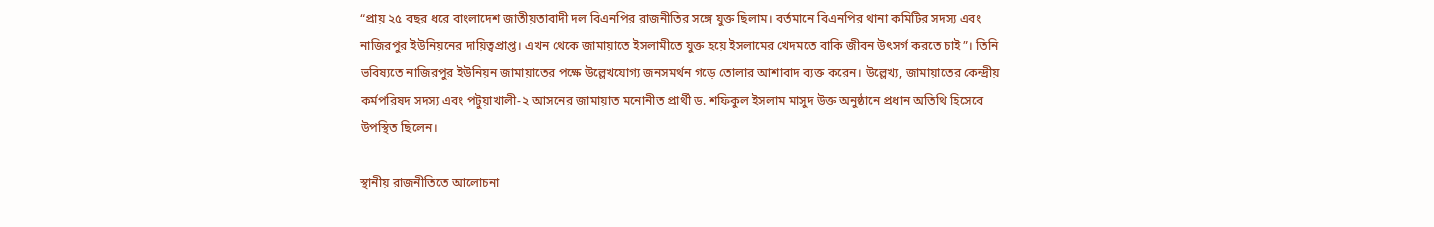“প্রায় ২৫ বছর ধরে বাংলাদেশ জাতীয়তাবাদী দল বিএনপির রাজনীতির সঙ্গে যুক্ত ছিলাম। বর্তমানে বিএনপির থানা কমিটির সদস্য এবং নাজিরপুর ইউনিয়নের দায়িত্বপ্রাপ্ত। এখন থেকে জামায়াতে ইসলামীতে যুক্ত হয়ে ইসলামের খেদমতে বাকি জীবন উৎসর্গ করতে চাই”। তিনি ভবিষ্যতে নাজিরপুর ইউনিয়ন জামায়াতের পক্ষে উল্লেখযোগ্য জনসমর্থন গড়ে তোলার আশাবাদ ব্যক্ত করেন। উল্লেখ্য, জামায়াতের কেন্দ্রীয় কর্মপরিষদ সদস্য এবং পটুয়াখালী-২ আসনের জামায়াত মনোনীত প্রার্থী ড. শফিকুল ইসলাম মাসুদ উক্ত অনুষ্ঠানে প্রধান অতিথি হিসেবে উপস্থিত ছিলেন।

স্থানীয় রাজনীতিতে আলোচনা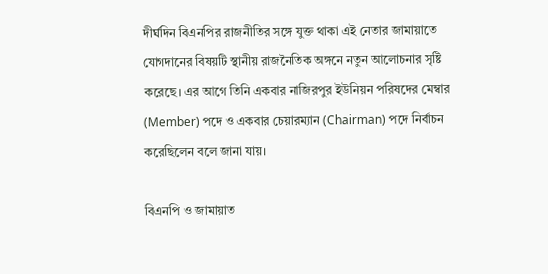দীর্ঘদিন বিএনপির রাজনীতির সঙ্গে যুক্ত থাকা এই নেতার জামায়াতে যোগদানের বিষয়টি স্থানীয় রাজনৈতিক অঙ্গনে নতুন আলোচনার সৃষ্টি করেছে। এর আগে তিনি একবার নাজিরপুর ইউনিয়ন পরিষদের মেম্বার (Member) পদে ও একবার চেয়ারম্যান (Chairman) পদে নির্বাচন করেছিলেন বলে জানা যায়।

বিএনপি ও জামায়াত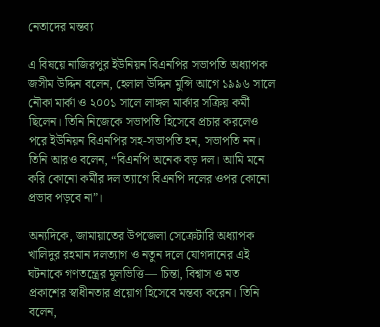নেতাদের মন্তব্য

এ বিষয়ে নাজিরপুর ইউনিয়ন বিএনপির সভাপতি অধ্যাপক জসীম উদ্দিন বলেন, হেলাল উদ্দিন মুন্সি আগে ১৯৯৬ সালে নৌকা মার্কা ও ২০০১ সালে লাঙ্গল মার্কার সক্রিয় কর্মী ছিলেন। তিনি নিজেকে সভাপতি হিসেবে প্রচার করলেও পরে ইউনিয়ন বিএনপির সহ-সভাপতি হন, সভাপতি নন। তিনি আরও বলেন, “বিএনপি অনেক বড় দল। আমি মনে করি কোনো কর্মীর দল ত্যাগে বিএনপি দলের ওপর কোনো প্রভাব পড়বে না”।

অন্যদিকে, জামায়াতের উপজেলা সেক্রেটারি অধ্যাপক খালিদুর রহমান দলত্যাগ ও নতুন দলে যোগদানের এই ঘটনাকে গণতন্ত্রের মূলভিত্তি— চিন্তা, বিশ্বাস ও মত প্রকাশের স্বাধীনতার প্রয়োগ হিসেবে মন্তব্য করেন। তিনি বলেন,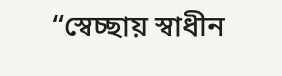“স্বেচ্ছায় স্বাধীন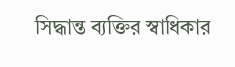সিদ্ধান্ত ব্যক্তির স্বাধিকার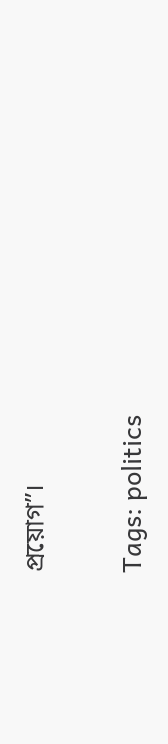প্রয়োগ”।

Tags: politics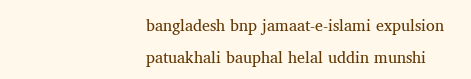bangladesh bnp jamaat-e-islami expulsion patuakhali bauphal helal uddin munshi